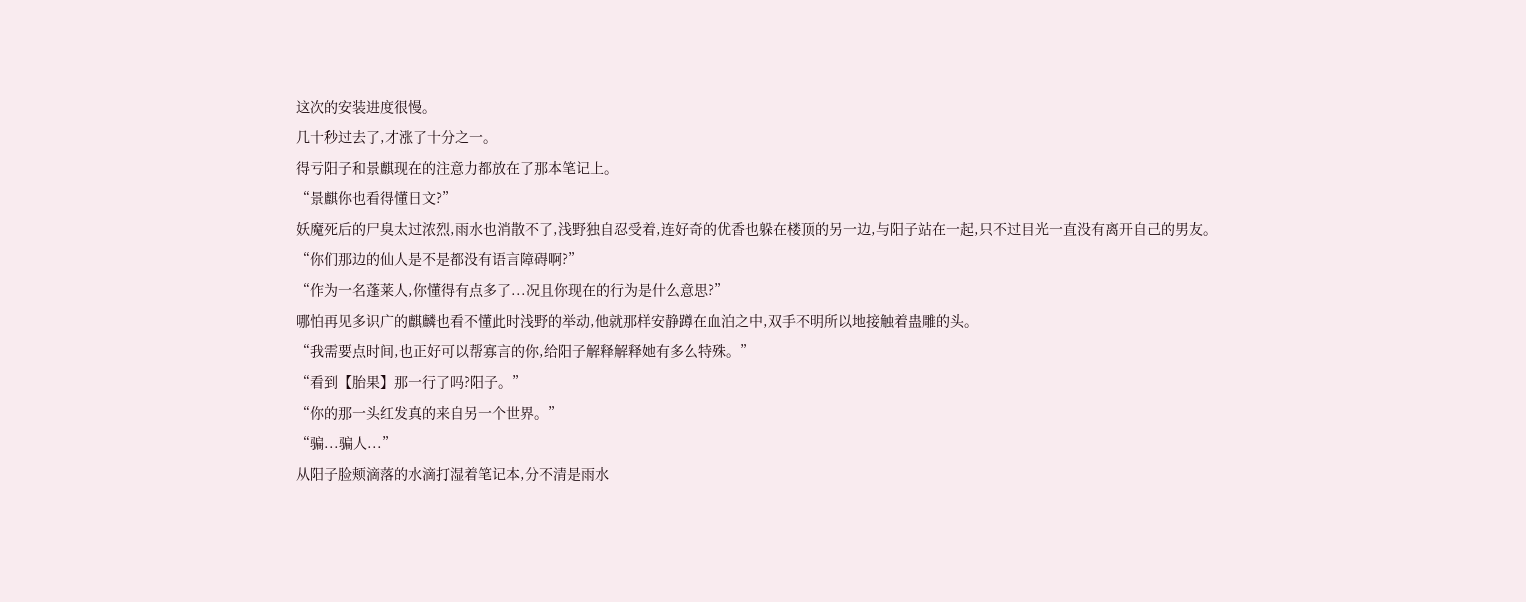这次的安装进度很慢。
几十秒过去了,才涨了十分之一。
得亏阳子和景麒现在的注意力都放在了那本笔记上。
“景麒你也看得懂日文?”
妖魔死后的尸臭太过浓烈,雨水也消散不了,浅野独自忍受着,连好奇的优香也躲在楼顶的另一边,与阳子站在一起,只不过目光一直没有离开自己的男友。
“你们那边的仙人是不是都没有语言障碍啊?”
“作为一名蓬莱人,你懂得有点多了...况且你现在的行为是什么意思?”
哪怕再见多识广的麒麟也看不懂此时浅野的举动,他就那样安静蹲在血泊之中,双手不明所以地接触着蛊雕的头。
“我需要点时间,也正好可以帮寡言的你,给阳子解释解释她有多么特殊。”
“看到【胎果】那一行了吗?阳子。”
“你的那一头红发真的来自另一个世界。”
“骗...骗人...”
从阳子脸颊滴落的水滴打湿着笔记本,分不清是雨水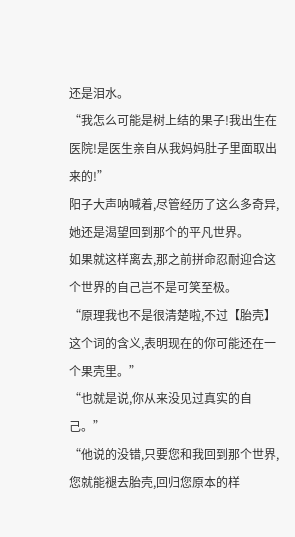还是泪水。
“我怎么可能是树上结的果子!我出生在医院!是医生亲自从我妈妈肚子里面取出来的!”
阳子大声呐喊着,尽管经历了这么多奇异,她还是渴望回到那个的平凡世界。
如果就这样离去,那之前拼命忍耐迎合这个世界的自己岂不是可笑至极。
“原理我也不是很清楚啦,不过【胎壳】这个词的含义,表明现在的你可能还在一个果壳里。”
“也就是说,你从来没见过真实的自己。”
“他说的没错,只要您和我回到那个世界,您就能褪去胎壳,回归您原本的样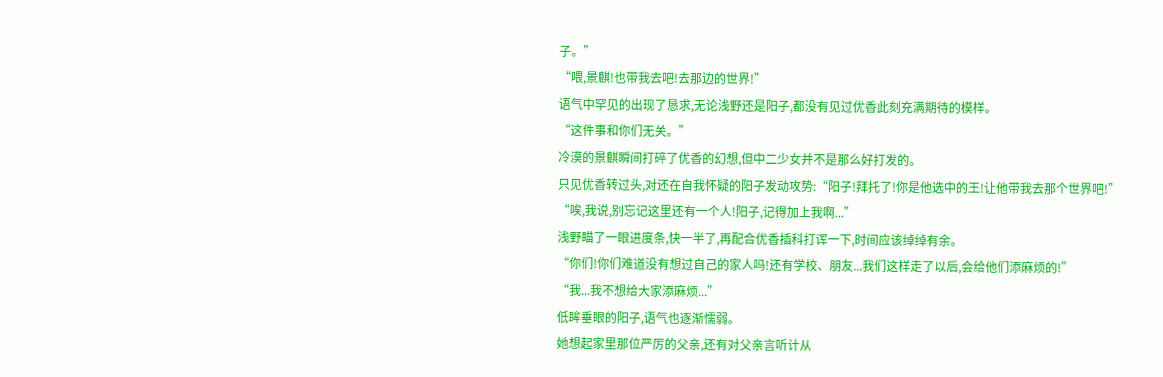子。”
“喂,景麒!也带我去吧!去那边的世界!”
语气中罕见的出现了恳求,无论浅野还是阳子,都没有见过优香此刻充满期待的模样。
“这件事和你们无关。”
冷漠的景麒瞬间打碎了优香的幻想,但中二少女并不是那么好打发的。
只见优香转过头,对还在自我怀疑的阳子发动攻势:“阳子!拜托了!你是他选中的王!让他带我去那个世界吧!”
“唉,我说,别忘记这里还有一个人!阳子,记得加上我啊...”
浅野瞄了一眼进度条,快一半了,再配合优香插科打诨一下,时间应该绰绰有余。
“你们!你们难道没有想过自己的家人吗!还有学校、朋友...我们这样走了以后,会给他们添麻烦的!”
“我...我不想给大家添麻烦...”
低眸垂眼的阳子,语气也逐渐懦弱。
她想起家里那位严厉的父亲,还有对父亲言听计从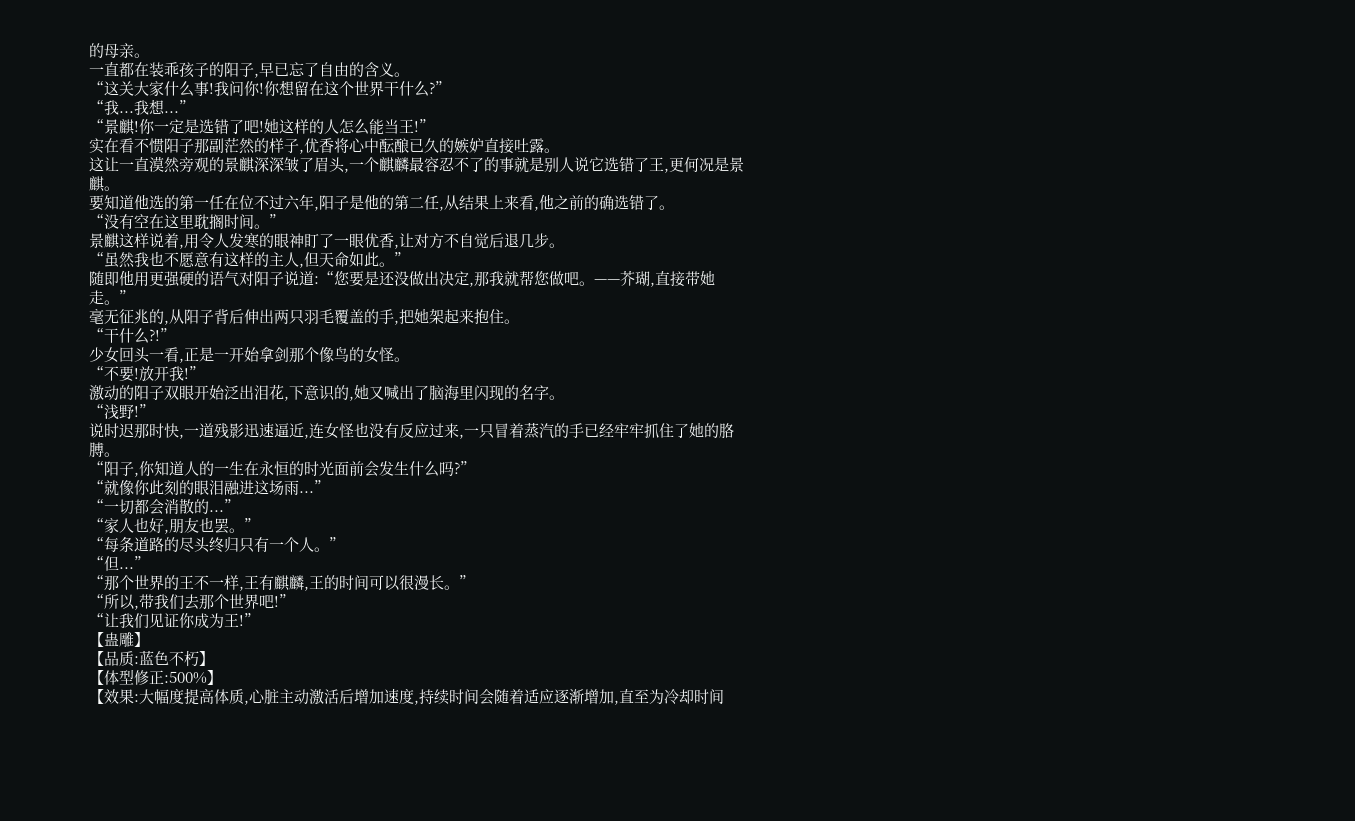的母亲。
一直都在装乖孩子的阳子,早已忘了自由的含义。
“这关大家什么事!我问你!你想留在这个世界干什么?”
“我...我想...”
“景麒!你一定是选错了吧!她这样的人怎么能当王!”
实在看不惯阳子那副茫然的样子,优香将心中酝酿已久的嫉妒直接吐露。
这让一直漠然旁观的景麒深深皱了眉头,一个麒麟最容忍不了的事就是别人说它选错了王,更何况是景麒。
要知道他选的第一任在位不过六年,阳子是他的第二任,从结果上来看,他之前的确选错了。
“没有空在这里耽搁时间。”
景麒这样说着,用令人发寒的眼神盯了一眼优香,让对方不自觉后退几步。
“虽然我也不愿意有这样的主人,但天命如此。”
随即他用更强硬的语气对阳子说道:“您要是还没做出决定,那我就帮您做吧。——芥瑚,直接带她走。”
毫无征兆的,从阳子背后伸出两只羽毛覆盖的手,把她架起来抱住。
“干什么?!”
少女回头一看,正是一开始拿剑那个像鸟的女怪。
“不要!放开我!”
激动的阳子双眼开始泛出泪花,下意识的,她又喊出了脑海里闪现的名字。
“浅野!”
说时迟那时快,一道残影迅速逼近,连女怪也没有反应过来,一只冒着蒸汽的手已经牢牢抓住了她的胳膊。
“阳子,你知道人的一生在永恒的时光面前会发生什么吗?”
“就像你此刻的眼泪融进这场雨...”
“一切都会消散的...”
“家人也好,朋友也罢。”
“每条道路的尽头终归只有一个人。”
“但...”
“那个世界的王不一样,王有麒麟,王的时间可以很漫长。”
“所以,带我们去那个世界吧!”
“让我们见证你成为王!”
【蛊雕】
【品质:蓝色不朽】
【体型修正:500%】
【效果:大幅度提高体质,心脏主动激活后增加速度,持续时间会随着适应逐渐增加,直至为冷却时间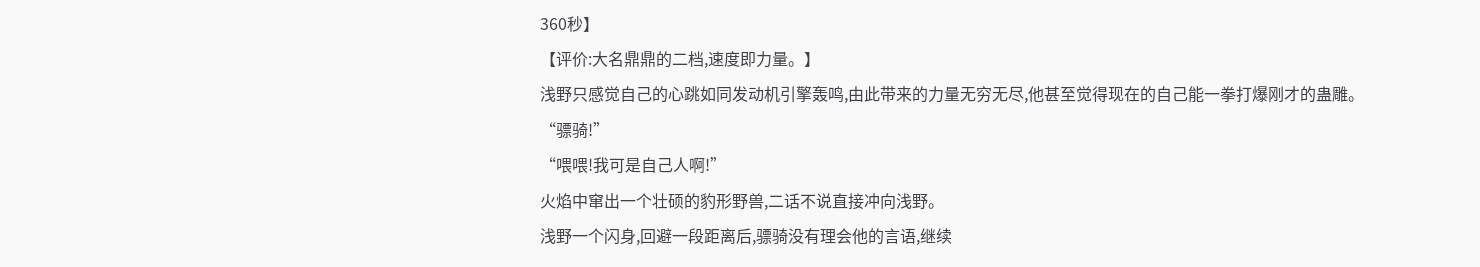360秒】
【评价:大名鼎鼎的二档,速度即力量。】
浅野只感觉自己的心跳如同发动机引擎轰鸣,由此带来的力量无穷无尽,他甚至觉得现在的自己能一拳打爆刚才的蛊雕。
“骠骑!”
“喂喂!我可是自己人啊!”
火焰中窜出一个壮硕的豹形野兽,二话不说直接冲向浅野。
浅野一个闪身,回避一段距离后,骠骑没有理会他的言语,继续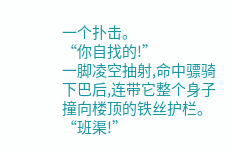一个扑击。
“你自找的!”
一脚凌空抽射,命中骠骑下巴后,连带它整个身子撞向楼顶的铁丝护栏。
“班渠!”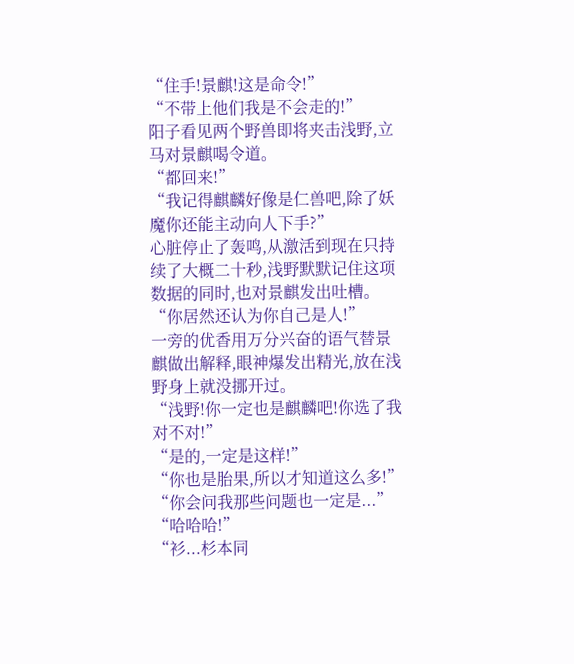“住手!景麒!这是命令!”
“不带上他们我是不会走的!”
阳子看见两个野兽即将夹击浅野,立马对景麒喝令道。
“都回来!”
“我记得麒麟好像是仁兽吧,除了妖魔你还能主动向人下手?”
心脏停止了轰鸣,从激活到现在只持续了大概二十秒,浅野默默记住这项数据的同时,也对景麒发出吐槽。
“你居然还认为你自己是人!”
一旁的优香用万分兴奋的语气替景麒做出解释,眼神爆发出精光,放在浅野身上就没挪开过。
“浅野!你一定也是麒麟吧!你选了我对不对!”
“是的,一定是这样!”
“你也是胎果,所以才知道这么多!”
“你会问我那些问题也一定是...”
“哈哈哈!”
“衫...杉本同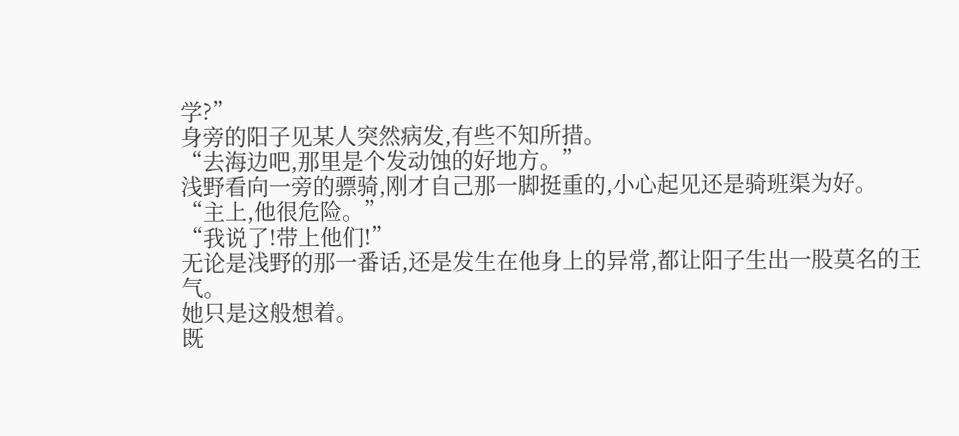学?”
身旁的阳子见某人突然病发,有些不知所措。
“去海边吧,那里是个发动蚀的好地方。”
浅野看向一旁的骠骑,刚才自己那一脚挺重的,小心起见还是骑班渠为好。
“主上,他很危险。”
“我说了!带上他们!”
无论是浅野的那一番话,还是发生在他身上的异常,都让阳子生出一股莫名的王气。
她只是这般想着。
既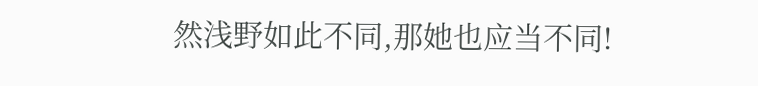然浅野如此不同,那她也应当不同!